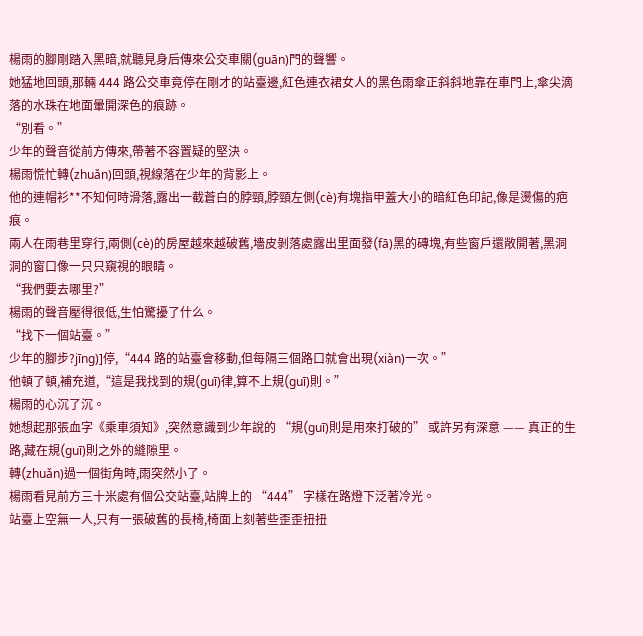楊雨的腳剛踏入黑暗,就聽見身后傳來公交車關(guān)門的聲響。
她猛地回頭,那輛 444 路公交車竟停在剛才的站臺邊,紅色連衣裙女人的黑色雨傘正斜斜地靠在車門上,傘尖滴落的水珠在地面暈開深色的痕跡。
“別看。”
少年的聲音從前方傳來,帶著不容置疑的堅決。
楊雨慌忙轉(zhuǎn)回頭,視線落在少年的背影上。
他的連帽衫**不知何時滑落,露出一截蒼白的脖頸,脖頸左側(cè)有塊指甲蓋大小的暗紅色印記,像是燙傷的疤痕。
兩人在雨巷里穿行,兩側(cè)的房屋越來越破舊,墻皮剝落處露出里面發(fā)黑的磚塊,有些窗戶還敞開著,黑洞洞的窗口像一只只窺視的眼睛。
“我們要去哪里?”
楊雨的聲音壓得很低,生怕驚擾了什么。
“找下一個站臺。”
少年的腳步?jīng)]停,“444 路的站臺會移動,但每隔三個路口就會出現(xiàn)一次。”
他頓了頓,補充道,“這是我找到的規(guī)律,算不上規(guī)則。”
楊雨的心沉了沉。
她想起那張血字《乘車須知》,突然意識到少年說的 “規(guī)則是用來打破的” 或許另有深意 —— 真正的生路,藏在規(guī)則之外的縫隙里。
轉(zhuǎn)過一個街角時,雨突然小了。
楊雨看見前方三十米處有個公交站臺,站牌上的 “444” 字樣在路燈下泛著冷光。
站臺上空無一人,只有一張破舊的長椅,椅面上刻著些歪歪扭扭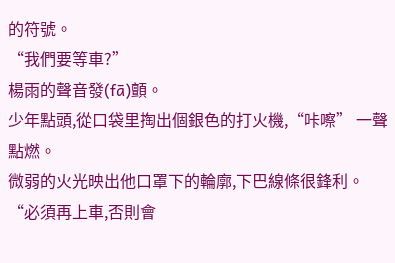的符號。
“我們要等車?”
楊雨的聲音發(fā)顫。
少年點頭,從口袋里掏出個銀色的打火機,“咔嚓” 一聲點燃。
微弱的火光映出他口罩下的輪廓,下巴線條很鋒利。
“必須再上車,否則會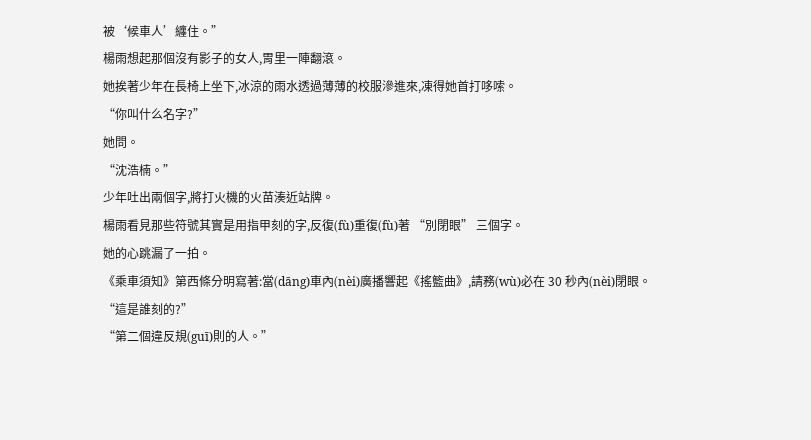被‘候車人’纏住。”
楊雨想起那個沒有影子的女人,胃里一陣翻滾。
她挨著少年在長椅上坐下,冰涼的雨水透過薄薄的校服滲進來,凍得她首打哆嗦。
“你叫什么名字?”
她問。
“沈浩楠。”
少年吐出兩個字,將打火機的火苗湊近站牌。
楊雨看見那些符號其實是用指甲刻的字,反復(fù)重復(fù)著 “別閉眼” 三個字。
她的心跳漏了一拍。
《乘車須知》第西條分明寫著:當(dāng)車內(nèi)廣播響起《搖籃曲》,請務(wù)必在 30 秒內(nèi)閉眼。
“這是誰刻的?”
“第二個違反規(guī)則的人。”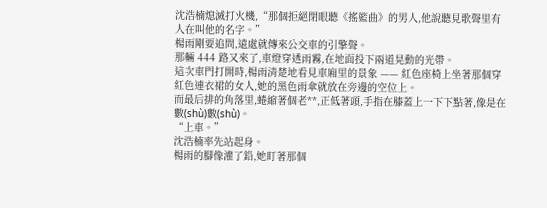沈浩楠熄滅打火機,“那個拒絕閉眼聽《搖籃曲》的男人,他說聽見歌聲里有人在叫他的名字。”
楊雨剛要追問,遠處就傳來公交車的引擎聲。
那輛 444 路又來了,車燈穿透雨霧,在地面投下兩道晃動的光帶。
這次車門打開時,楊雨清楚地看見車廂里的景象 —— 紅色座椅上坐著那個穿紅色連衣裙的女人,她的黑色雨傘就放在旁邊的空位上。
而最后排的角落里,蜷縮著個老**,正低著頭,手指在膝蓋上一下下點著,像是在數(shù)數(shù)。
“上車。”
沈浩楠率先站起身。
楊雨的腳像灌了鉛,她盯著那個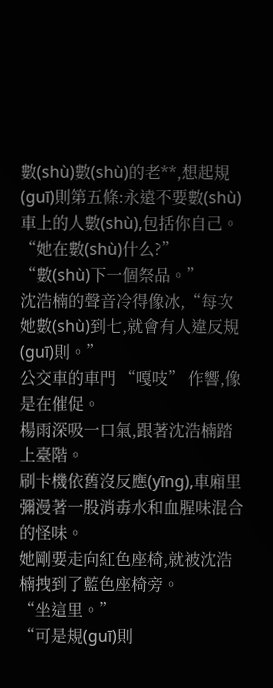數(shù)數(shù)的老**,想起規(guī)則第五條:永遠不要數(shù)車上的人數(shù),包括你自己。
“她在數(shù)什么?”
“數(shù)下一個祭品。”
沈浩楠的聲音冷得像冰,“每次她數(shù)到七,就會有人違反規(guī)則。”
公交車的車門 “嘎吱” 作響,像是在催促。
楊雨深吸一口氣,跟著沈浩楠踏上臺階。
刷卡機依舊沒反應(yīng),車廂里彌漫著一股消毒水和血腥味混合的怪味。
她剛要走向紅色座椅,就被沈浩楠拽到了藍色座椅旁。
“坐這里。”
“可是規(guī)則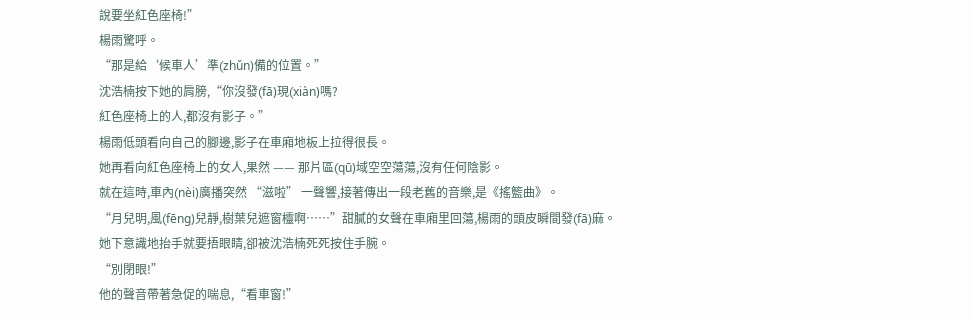說要坐紅色座椅!”
楊雨驚呼。
“那是給‘候車人’準(zhǔn)備的位置。”
沈浩楠按下她的肩膀,“你沒發(fā)現(xiàn)嗎?
紅色座椅上的人,都沒有影子。”
楊雨低頭看向自己的腳邊,影子在車廂地板上拉得很長。
她再看向紅色座椅上的女人,果然 —— 那片區(qū)域空空蕩蕩,沒有任何陰影。
就在這時,車內(nèi)廣播突然 “滋啦” 一聲響,接著傳出一段老舊的音樂,是《搖籃曲》。
“月兒明,風(fēng)兒靜,樹葉兒遮窗欞啊……”甜膩的女聲在車廂里回蕩,楊雨的頭皮瞬間發(fā)麻。
她下意識地抬手就要捂眼睛,卻被沈浩楠死死按住手腕。
“別閉眼!”
他的聲音帶著急促的喘息,“看車窗!”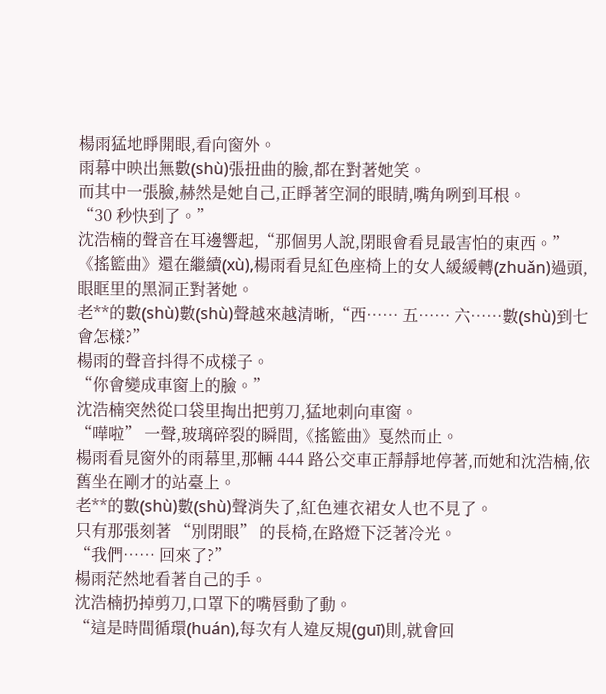楊雨猛地睜開眼,看向窗外。
雨幕中映出無數(shù)張扭曲的臉,都在對著她笑。
而其中一張臉,赫然是她自己,正睜著空洞的眼睛,嘴角咧到耳根。
“30 秒快到了。”
沈浩楠的聲音在耳邊響起,“那個男人說,閉眼會看見最害怕的東西。”
《搖籃曲》還在繼續(xù),楊雨看見紅色座椅上的女人緩緩轉(zhuǎn)過頭,眼眶里的黑洞正對著她。
老**的數(shù)數(shù)聲越來越清晰,“西…… 五…… 六……數(shù)到七會怎樣?”
楊雨的聲音抖得不成樣子。
“你會變成車窗上的臉。”
沈浩楠突然從口袋里掏出把剪刀,猛地刺向車窗。
“嘩啦” 一聲,玻璃碎裂的瞬間,《搖籃曲》戛然而止。
楊雨看見窗外的雨幕里,那輛 444 路公交車正靜靜地停著,而她和沈浩楠,依舊坐在剛才的站臺上。
老**的數(shù)數(shù)聲消失了,紅色連衣裙女人也不見了。
只有那張刻著 “別閉眼” 的長椅,在路燈下泛著冷光。
“我們…… 回來了?”
楊雨茫然地看著自己的手。
沈浩楠扔掉剪刀,口罩下的嘴唇動了動。
“這是時間循環(huán),每次有人違反規(guī)則,就會回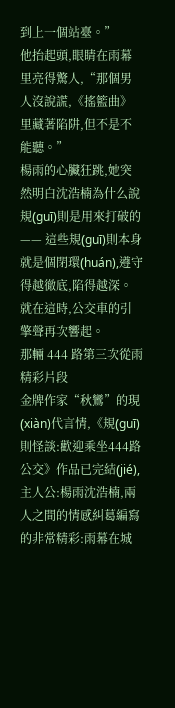到上一個站臺。”
他抬起頭,眼睛在雨幕里亮得驚人,“那個男人沒說謊,《搖籃曲》里藏著陷阱,但不是不能聽。”
楊雨的心臟狂跳,她突然明白沈浩楠為什么說規(guī)則是用來打破的 —— 這些規(guī)則本身就是個閉環(huán),遵守得越徹底,陷得越深。
就在這時,公交車的引擎聲再次響起。
那輛 444 路第三次從雨
精彩片段
金牌作家“秋鸞”的現(xiàn)代言情,《規(guī)則怪談:歡迎乘坐444路公交》作品已完結(jié),主人公:楊雨沈浩楠,兩人之間的情感糾葛編寫的非常精彩:雨幕在城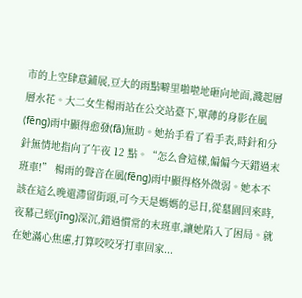市的上空肆意鋪展,豆大的雨點噼里啪啦地砸向地面,濺起層層水花。大二女生楊雨站在公交站臺下,單薄的身影在風(fēng)雨中顯得愈發(fā)無助。她抬手看了看手表,時針和分針無情地指向了午夜 12 點。“怎么會這樣,偏偏今天錯過末班車!” 楊雨的聲音在風(fēng)雨中顯得格外微弱。她本不該在這么晚還滯留街頭,可今天是媽媽的忌日,從墓園回來時,夜幕己經(jīng)深沉,錯過慣常的末班車,讓她陷入了困局。就在她滿心焦慮,打算咬咬牙打車回家...